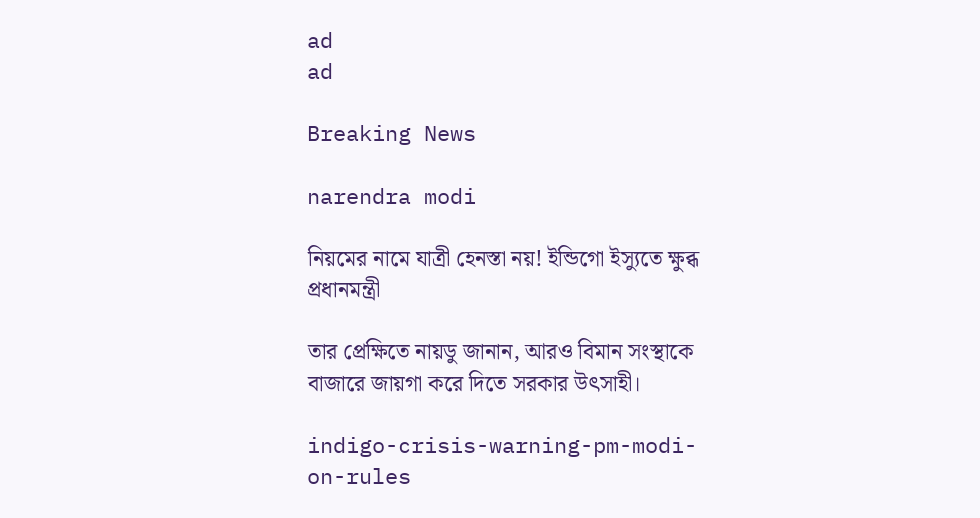ad
ad

Breaking News

narendra modi

নিয়মের নামে যাত্রী হেনস্তা নয়! ইন্ডিগো ইস্যুতে ক্ষুব্ধ প্রধানমন্ত্রী

তার প্রেক্ষিতে নায়ডু জানান, আরও বিমান সংস্থাকে বাজারে জায়গা করে দিতে সরকার উৎসাহী।

indigo-crisis-warning-pm-modi-on-rules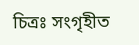চিত্রঃ সংগৃহীত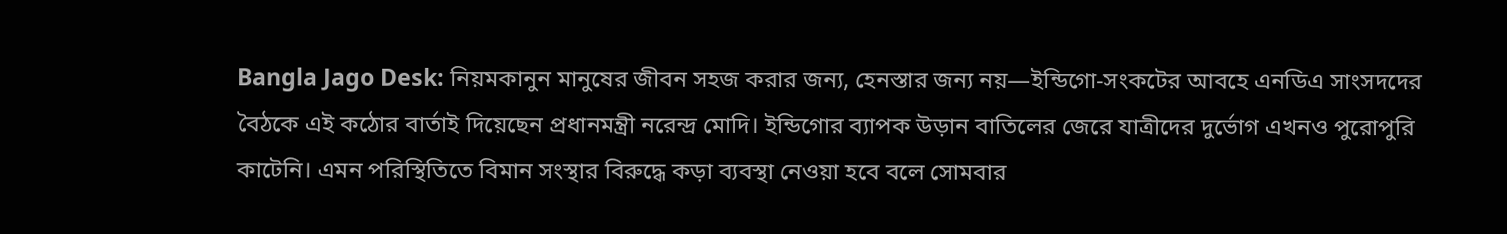Bangla Jago Desk: নিয়মকানুন মানুষের জীবন সহজ করার জন্য, হেনস্তার জন্য নয়—ইন্ডিগো-সংকটের আবহে এনডিএ সাংসদদের বৈঠকে এই কঠোর বার্তাই দিয়েছেন প্রধানমন্ত্রী নরেন্দ্র মোদি। ইন্ডিগোর ব্যাপক উড়ান বাতিলের জেরে যাত্রীদের দুর্ভোগ এখনও পুরোপুরি কাটেনি। এমন পরিস্থিতিতে বিমান সংস্থার বিরুদ্ধে কড়া ব্যবস্থা নেওয়া হবে বলে সোমবার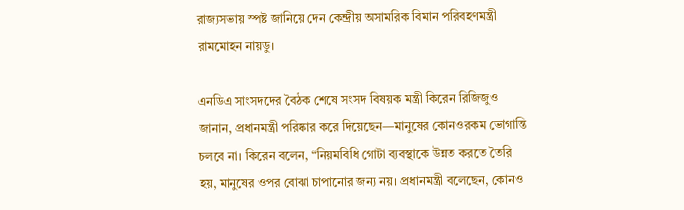রাজ্যসভায় স্পষ্ট জানিয়ে দেন কেন্দ্রীয় অসামরিক বিমান পরিবহণমন্ত্রী রামমোহন নায়ডু।

এনডিএ সাংসদদের বৈঠক শেষে সংসদ বিষয়ক মন্ত্রী কিরেন রিজিজুও জানান, প্রধানমন্ত্রী পরিষ্কার করে দিয়েছেন—মানুষের কোনওরকম ভোগান্তি চলবে না। কিরেন বলেন, “নিয়মবিধি গোটা ব্যবস্থাকে উন্নত করতে তৈরি হয়, মানুষের ওপর বোঝা চাপানোর জন্য নয়। প্রধানমন্ত্রী বলেছেন, কোনও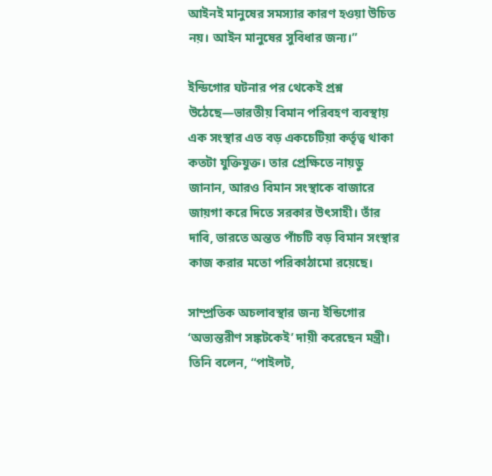আইনই মানুষের সমস্যার কারণ হওয়া উচিত নয়। আইন মানুষের সুবিধার জন্য।”

ইন্ডিগোর ঘটনার পর থেকেই প্রশ্ন উঠেছে—ভারতীয় বিমান পরিবহণ ব্যবস্থায় এক সংস্থার এত বড় একচেটিয়া কর্তৃত্ব থাকা কতটা যুক্তিযুক্ত। তার প্রেক্ষিতে নায়ডু জানান, আরও বিমান সংস্থাকে বাজারে জায়গা করে দিতে সরকার উৎসাহী। তাঁর দাবি, ভারতে অন্তত পাঁচটি বড় বিমান সংস্থার কাজ করার মতো পরিকাঠামো রয়েছে।

সাম্প্রতিক অচলাবস্থার জন্য ইন্ডিগোর ‘অভ্যন্তরীণ সঙ্কটকেই’ দায়ী করেছেন মন্ত্রী। তিনি বলেন, “পাইলট,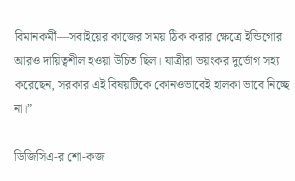বিমানকর্মী—সবাইয়ের কাজের সময় ঠিক করার ক্ষেত্রে ইন্ডিগোর আরও দায়িত্বশীল হওয়া উচিত ছিল। যাত্রীরা ভয়ংকর দুর্ভোগ সহ্য করেছেন, সরকার এই বিষয়টিকে কোনওভাবেই হালকা ভাবে নিচ্ছে না।”

ডিজিসিএ-র শো-কজ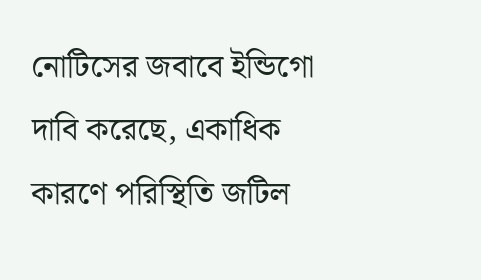নোটিসের জবাবে ইন্ডিগো দাবি করেছে, একাধিক কারণে পরিস্থিতি জটিল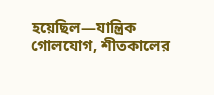হয়েছিল—যান্ত্রিক গোলযোগ, শীতকালের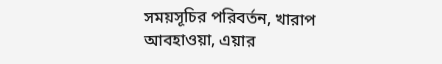সময়সূচির পরিবর্তন, খারাপ আবহাওয়া, এয়ার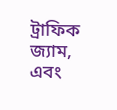ট্রাফিক জ্যাম, এবং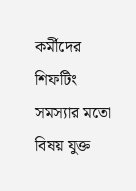কর্মীদের শিফটিং সমস্যার মতো বিষয় যুক্ত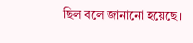ছিল বলে জানানো হয়েছে।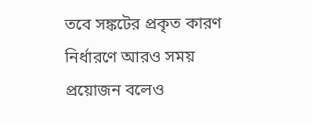তবে সঙ্কটের প্রকৃত কারণ নির্ধারণে আরও সময় প্রয়োজন বলেও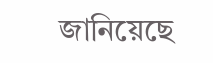জানিয়েছে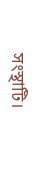সংস্থাটি।